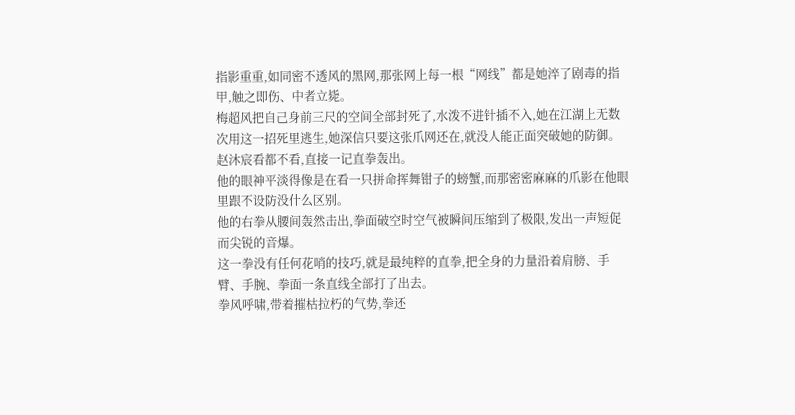指影重重,如同密不透风的黑网,那张网上每一根“网线”都是她淬了剧毒的指甲,触之即伤、中者立毙。
梅超风把自己身前三尺的空间全部封死了,水泼不进针插不入,她在江湖上无数次用这一招死里逃生,她深信只要这张爪网还在,就没人能正面突破她的防御。
赵沐宸看都不看,直接一记直拳轰出。
他的眼神平淡得像是在看一只拼命挥舞钳子的螃蟹,而那密密麻麻的爪影在他眼里跟不设防没什么区别。
他的右拳从腰间轰然击出,拳面破空时空气被瞬间压缩到了极限,发出一声短促而尖锐的音爆。
这一拳没有任何花哨的技巧,就是最纯粹的直拳,把全身的力量沿着肩膀、手臂、手腕、拳面一条直线全部打了出去。
拳风呼啸,带着摧枯拉朽的气势,拳还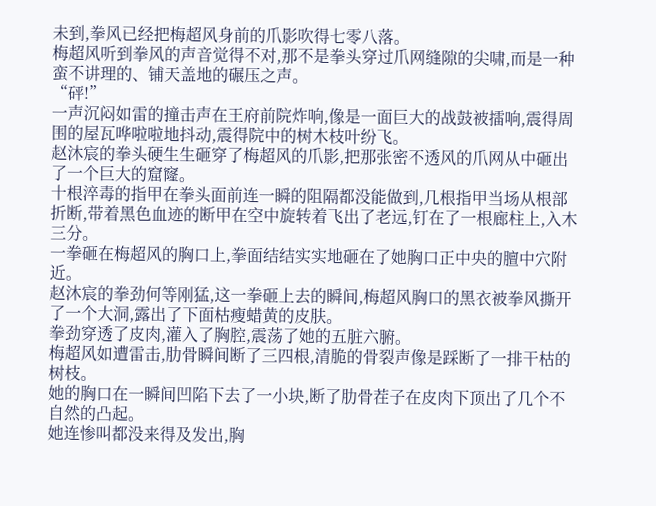未到,拳风已经把梅超风身前的爪影吹得七零八落。
梅超风听到拳风的声音觉得不对,那不是拳头穿过爪网缝隙的尖啸,而是一种蛮不讲理的、铺天盖地的碾压之声。
“砰!”
一声沉闷如雷的撞击声在王府前院炸响,像是一面巨大的战鼓被擂响,震得周围的屋瓦哗啦啦地抖动,震得院中的树木枝叶纷飞。
赵沐宸的拳头硬生生砸穿了梅超风的爪影,把那张密不透风的爪网从中砸出了一个巨大的窟窿。
十根淬毒的指甲在拳头面前连一瞬的阻隔都没能做到,几根指甲当场从根部折断,带着黑色血迹的断甲在空中旋转着飞出了老远,钉在了一根廊柱上,入木三分。
一拳砸在梅超风的胸口上,拳面结结实实地砸在了她胸口正中央的膻中穴附近。
赵沐宸的拳劲何等刚猛,这一拳砸上去的瞬间,梅超风胸口的黑衣被拳风撕开了一个大洞,露出了下面枯瘦蜡黄的皮肤。
拳劲穿透了皮肉,灌入了胸腔,震荡了她的五脏六腑。
梅超风如遭雷击,肋骨瞬间断了三四根,清脆的骨裂声像是踩断了一排干枯的树枝。
她的胸口在一瞬间凹陷下去了一小块,断了肋骨茬子在皮肉下顶出了几个不自然的凸起。
她连惨叫都没来得及发出,胸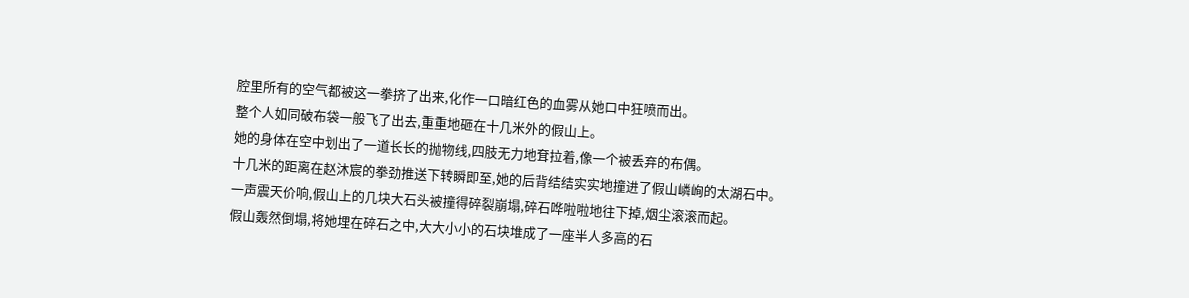腔里所有的空气都被这一拳挤了出来,化作一口暗红色的血雾从她口中狂喷而出。
整个人如同破布袋一般飞了出去,重重地砸在十几米外的假山上。
她的身体在空中划出了一道长长的抛物线,四肢无力地耷拉着,像一个被丢弃的布偶。
十几米的距离在赵沐宸的拳劲推送下转瞬即至,她的后背结结实实地撞进了假山嶙峋的太湖石中。
一声震天价响,假山上的几块大石头被撞得碎裂崩塌,碎石哗啦啦地往下掉,烟尘滚滚而起。
假山轰然倒塌,将她埋在碎石之中,大大小小的石块堆成了一座半人多高的石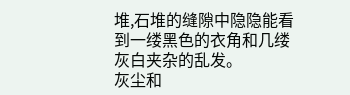堆,石堆的缝隙中隐隐能看到一缕黑色的衣角和几缕灰白夹杂的乱发。
灰尘和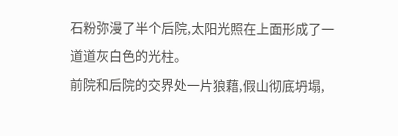石粉弥漫了半个后院,太阳光照在上面形成了一道道灰白色的光柱。
前院和后院的交界处一片狼藉,假山彻底坍塌,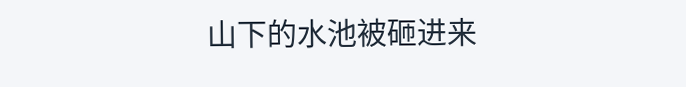山下的水池被砸进来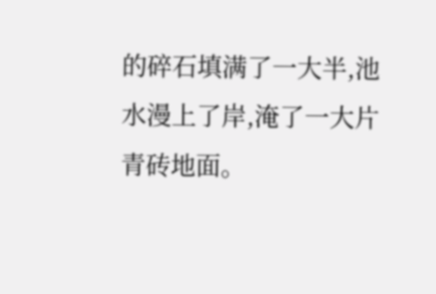的碎石填满了一大半,池水漫上了岸,淹了一大片青砖地面。